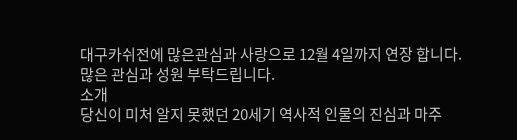대구카쉬전에 많은관심과 사랑으로 12월 4일까지 연장 합니다.
많은 관심과 성원 부탁드립니다.
소개
당신이 미처 알지 못했던 20세기 역사적 인물의 진심과 마주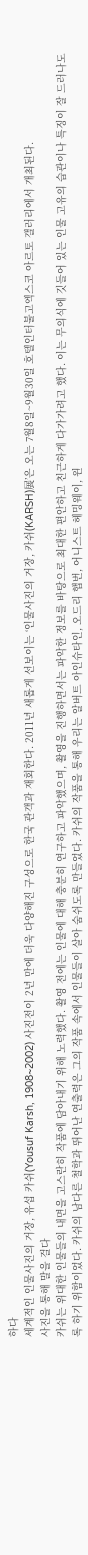하다
세계적인 인물사진의 거장, 유섭 카쉬(Yousuf Karsh, 1908~2002) 사진전이 2년 만에 더욱 다양해진 구성으로 한국 관객과 재회한다. 2011년 새롭게 선보이는 ‘인물사진의 거장, 카쉬(KARSH)展’은 오는 7월8일~9월30일 호텔인터불고엑스코 아르토 갤러리에서 개최된다.
사진을 통해 말을 걸다
카쉬는 위대한 인물들의 내면을 고스란히 작품에 담아내기 위해 노력했다. 촬영 전에는 인물에 대해 충분히 연구하고 파악했으며, 촬영을 진행하면서는 파악한 정보를 바탕으로 최대한 편안하고 친근하게 다가가려고 했다. 이는 무의식에 깃들어 있는 인물 고유의 습관이나 특징이 잘 드러나도록 하기 위함이었다. 카쉬의 남다른 철학과 뛰어난 연출력은 그의 작품 속에서 인물들이 살아 숨쉬도록 만들었다. 카쉬의 작품을 통해 우리는 알버트 아인슈타인, 오드리 햅번, 어니스트 헤밍웨이, 윈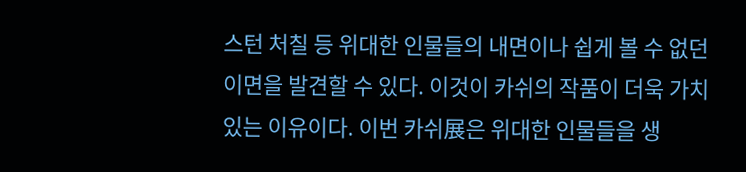스턴 처칠 등 위대한 인물들의 내면이나 쉽게 볼 수 없던 이면을 발견할 수 있다. 이것이 카쉬의 작품이 더욱 가치 있는 이유이다. 이번 카쉬展은 위대한 인물들을 생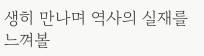생히 만나며 역사의 실재를 느껴볼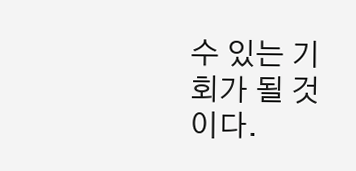수 있는 기회가 될 것이다.